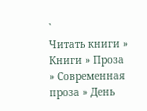`
Читать книги » Книги » Проза » Современная проза » День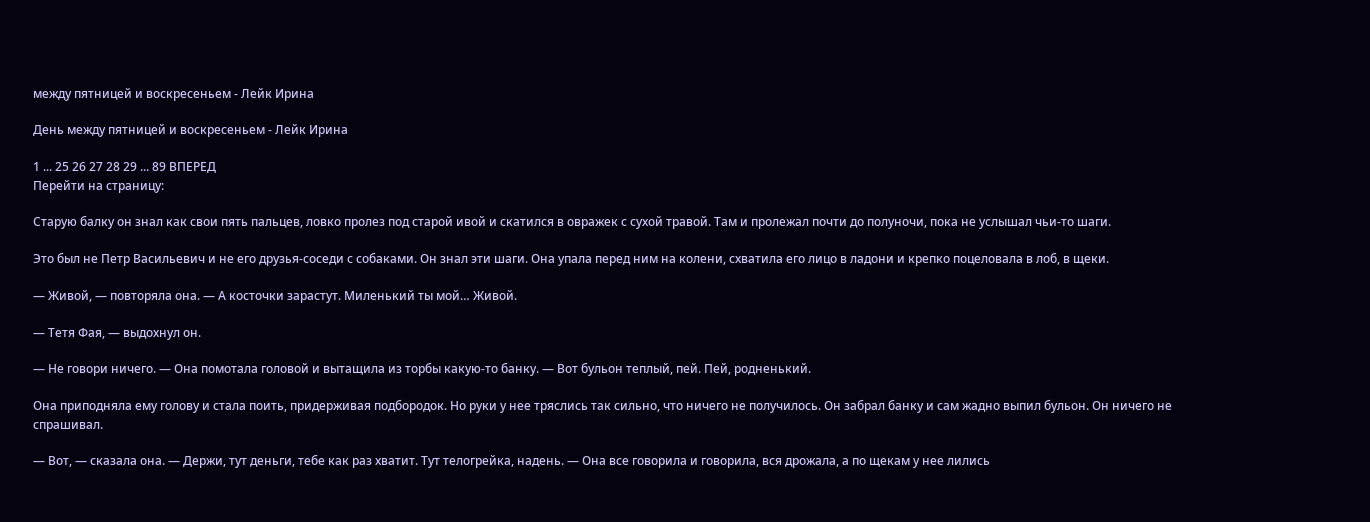между пятницей и воскресеньем - Лейк Ирина

День между пятницей и воскресеньем - Лейк Ирина

1 ... 25 26 27 28 29 ... 89 ВПЕРЕД
Перейти на страницу:

Старую балку он знал как свои пять пальцев, ловко пролез под старой ивой и скатился в овражек с сухой травой. Там и пролежал почти до полуночи, пока не услышал чьи-то шаги.

Это был не Петр Васильевич и не его друзья-соседи с собаками. Он знал эти шаги. Она упала перед ним на колени, схватила его лицо в ладони и крепко поцеловала в лоб, в щеки.

— Живой, — повторяла она. — А косточки зарастут. Миленький ты мой… Живой.

— Тетя Фая, — выдохнул он.

— Не говори ничего. — Она помотала головой и вытащила из торбы какую-то банку. — Вот бульон теплый, пей. Пей, родненький.

Она приподняла ему голову и стала поить, придерживая подбородок. Но руки у нее тряслись так сильно, что ничего не получилось. Он забрал банку и сам жадно выпил бульон. Он ничего не спрашивал.

— Вот, — сказала она. — Держи, тут деньги, тебе как раз хватит. Тут телогрейка, надень. — Она все говорила и говорила, вся дрожала, а по щекам у нее лились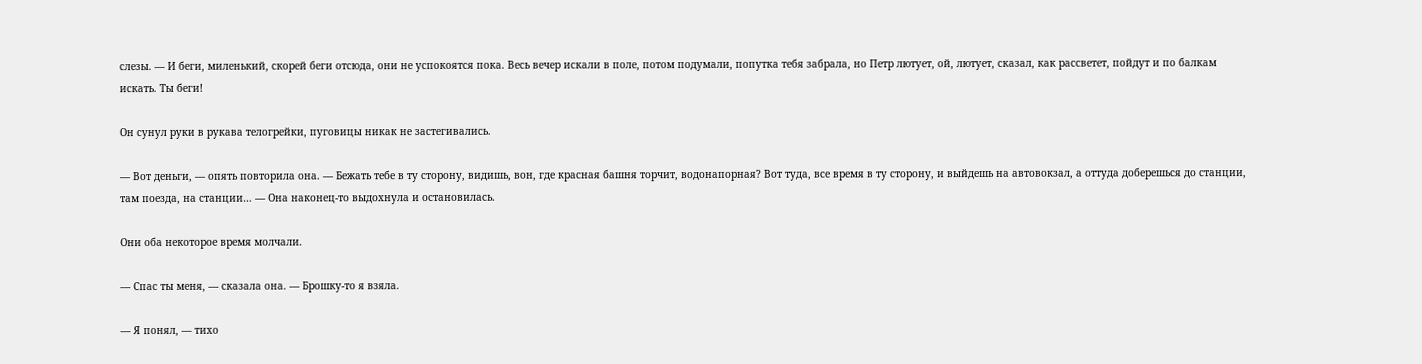слезы. — И беги, миленький, скорей беги отсюда, они не успокоятся пока. Весь вечер искали в поле, потом подумали, попутка тебя забрала, но Петр лютует, ой, лютует, сказал, как рассветет, пойдут и по балкам искать. Ты беги!

Он сунул руки в рукава телогрейки, пуговицы никак не застегивались.

— Вот деньги, — опять повторила она. — Бежать тебе в ту сторону, видишь, вон, где красная башня торчит, водонапорная? Вот туда, все время в ту сторону, и выйдешь на автовокзал, а оттуда доберешься до станции, там поезда, на станции… — Она наконец-то выдохнула и остановилась.

Они оба некоторое время молчали.

— Спас ты меня, — сказала она. — Брошку-то я взяла.

— Я понял, — тихо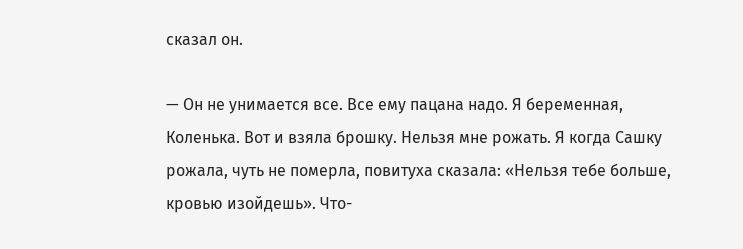сказал он.

— Он не унимается все. Все ему пацана надо. Я беременная, Коленька. Вот и взяла брошку. Нельзя мне рожать. Я когда Сашку рожала, чуть не померла, повитуха сказала: «Нельзя тебе больше, кровью изойдешь». Что-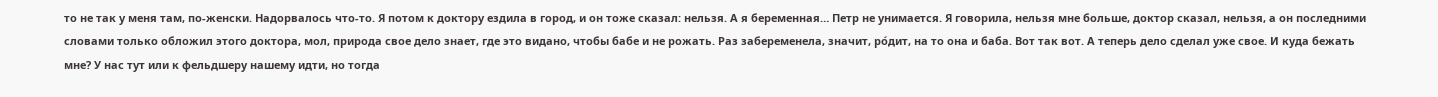то не так у меня там, по-женски. Надорвалось что-то. Я потом к доктору ездила в город, и он тоже сказал: нельзя. А я беременная… Петр не унимается. Я говорила, нельзя мне больше, доктор сказал, нельзя, а он последними словами только обложил этого доктора, мол, природа свое дело знает, где это видано, чтобы бабе и не рожать. Раз забеременела, значит, ро́дит, на то она и баба. Вот так вот. А теперь дело сделал уже свое. И куда бежать мне? У нас тут или к фельдшеру нашему идти, но тогда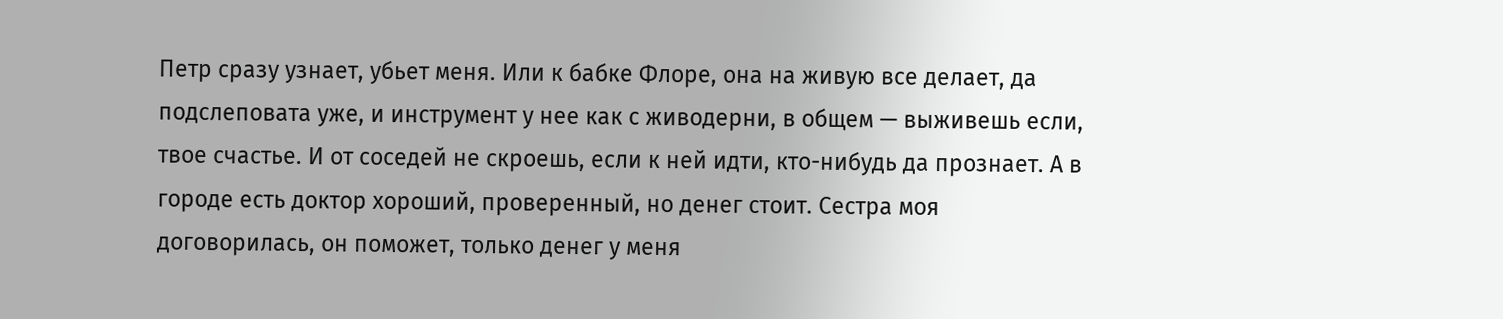Петр сразу узнает, убьет меня. Или к бабке Флоре, она на живую все делает, да подслеповата уже, и инструмент у нее как с живодерни, в общем — выживешь если, твое счастье. И от соседей не скроешь, если к ней идти, кто-нибудь да прознает. А в городе есть доктор хороший, проверенный, но денег стоит. Сестра моя договорилась, он поможет, только денег у меня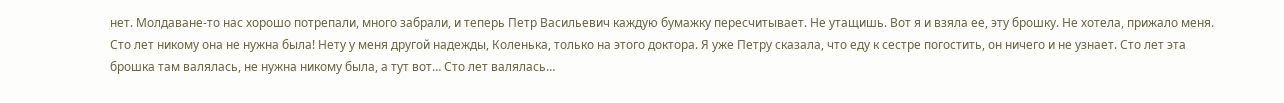нет. Молдаване-то нас хорошо потрепали, много забрали, и теперь Петр Васильевич каждую бумажку пересчитывает. Не утащишь. Вот я и взяла ее, эту брошку. Не хотела, прижало меня. Сто лет никому она не нужна была! Нету у меня другой надежды, Коленька, только на этого доктора. Я уже Петру сказала, что еду к сестре погостить, он ничего и не узнает. Сто лет эта брошка там валялась, не нужна никому была, а тут вот… Сто лет валялась…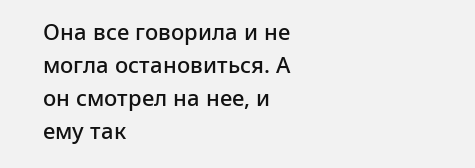Она все говорила и не могла остановиться. А он смотрел на нее, и ему так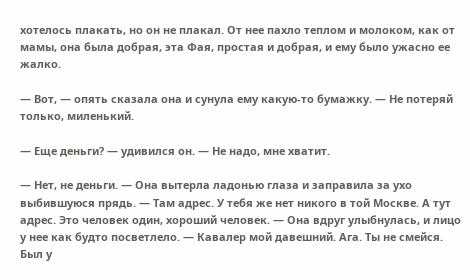хотелось плакать, но он не плакал. От нее пахло теплом и молоком, как от мамы, она была добрая, эта Фая, простая и добрая, и ему было ужасно ее жалко.

— Вот, — опять сказала она и сунула ему какую-то бумажку. — Не потеряй только, миленький.

— Еще деньги? — удивился он. — Не надо, мне хватит.

— Нет, не деньги. — Она вытерла ладонью глаза и заправила за ухо выбившуюся прядь. — Там адрес. У тебя же нет никого в той Москве. А тут адрес. Это человек один, хороший человек. — Она вдруг улыбнулась, и лицо у нее как будто посветлело. — Кавалер мой давешний. Ага. Ты не смейся. Был у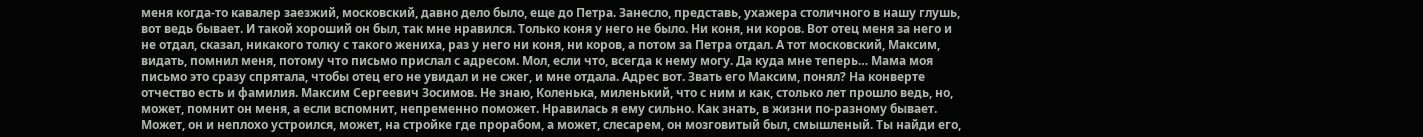меня когда-то кавалер заезжий, московский, давно дело было, еще до Петра. Занесло, представь, ухажера столичного в нашу глушь, вот ведь бывает. И такой хороший он был, так мне нравился. Только коня у него не было. Ни коня, ни коров. Вот отец меня за него и не отдал, сказал, никакого толку с такого жениха, раз у него ни коня, ни коров, а потом за Петра отдал. А тот московский, Максим, видать, помнил меня, потому что письмо прислал с адресом. Мол, если что, всегда к нему могу. Да куда мне теперь… Мама моя письмо это сразу спрятала, чтобы отец его не увидал и не сжег, и мне отдала. Адрес вот. Звать его Максим, понял? На конверте отчество есть и фамилия. Максим Сергеевич Зосимов. Не знаю, Коленька, миленький, что с ним и как, столько лет прошло ведь, но, может, помнит он меня, а если вспомнит, непременно поможет. Нравилась я ему сильно. Как знать, в жизни по-разному бывает. Может, он и неплохо устроился, может, на стройке где прорабом, а может, слесарем, он мозговитый был, смышленый. Ты найди его,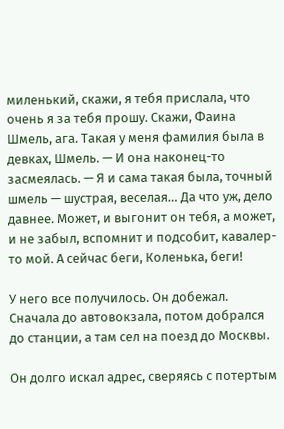миленький, скажи, я тебя прислала, что очень я за тебя прошу. Скажи, Фаина Шмель, ага. Такая у меня фамилия была в девках, Шмель. — И она наконец-то засмеялась. — Я и сама такая была, точный шмель — шустрая, веселая… Да что уж, дело давнее. Может, и выгонит он тебя, а может, и не забыл, вспомнит и подсобит, кавалер-то мой. А сейчас беги, Коленька, беги!

У него все получилось. Он добежал. Сначала до автовокзала, потом добрался до станции, а там сел на поезд до Москвы.

Он долго искал адрес, сверяясь с потертым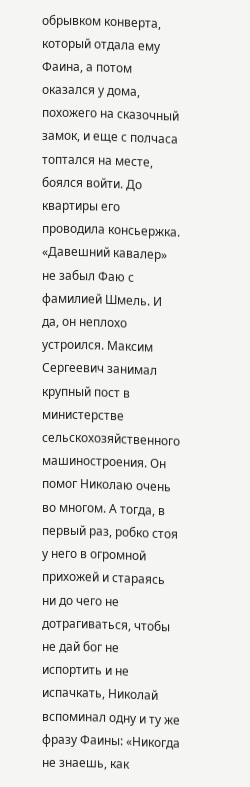обрывком конверта, который отдала ему Фаина, а потом оказался у дома, похожего на сказочный замок, и еще с полчаса топтался на месте, боялся войти. До квартиры его проводила консьержка. «Давешний кавалер» не забыл Фаю с фамилией Шмель. И да, он неплохо устроился. Максим Сергеевич занимал крупный пост в министерстве сельскохозяйственного машиностроения. Он помог Николаю очень во многом. А тогда, в первый раз, робко стоя у него в огромной прихожей и стараясь ни до чего не дотрагиваться, чтобы не дай бог не испортить и не испачкать, Николай вспоминал одну и ту же фразу Фаины: «Никогда не знаешь, как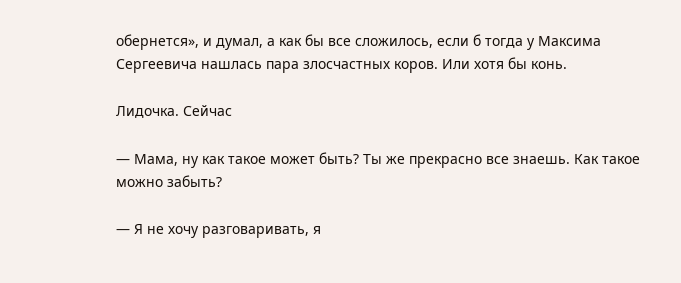обернется», и думал, а как бы все сложилось, если б тогда у Максима Сергеевича нашлась пара злосчастных коров. Или хотя бы конь.

Лидочка. Сейчас

— Мама, ну как такое может быть? Ты же прекрасно все знаешь. Как такое можно забыть?

— Я не хочу разговаривать, я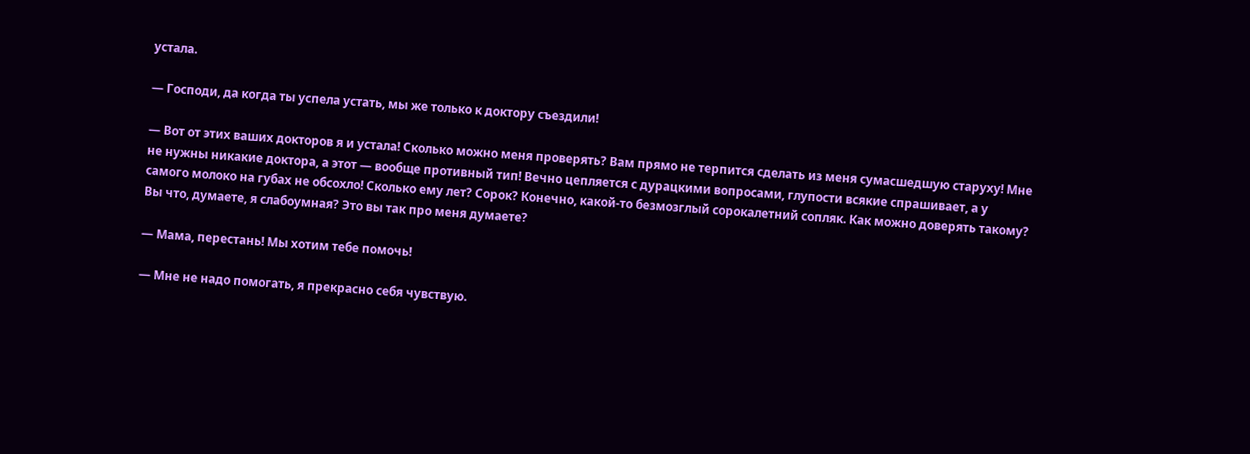устала.

— Господи, да когда ты успела устать, мы же только к доктору съездили!

— Вот от этих ваших докторов я и устала! Сколько можно меня проверять? Вам прямо не терпится сделать из меня сумасшедшую старуху! Мне не нужны никакие доктора, а этот — вообще противный тип! Вечно цепляется с дурацкими вопросами, глупости всякие спрашивает, а у самого молоко на губах не обсохло! Сколько ему лет? Сорок? Конечно, какой-то безмозглый сорокалетний сопляк. Как можно доверять такому? Вы что, думаете, я слабоумная? Это вы так про меня думаете?

— Мама, перестань! Мы хотим тебе помочь!

— Мне не надо помогать, я прекрасно себя чувствую.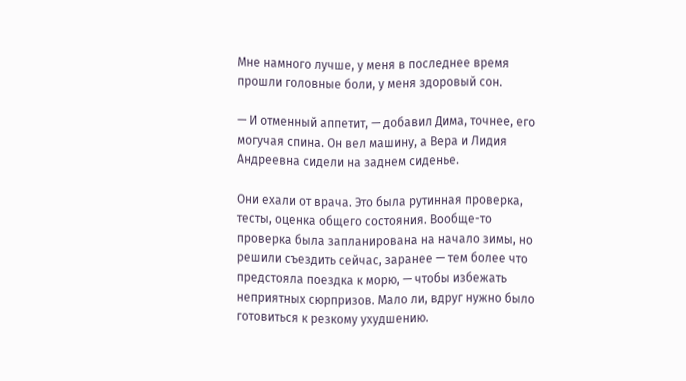Мне намного лучше, у меня в последнее время прошли головные боли, у меня здоровый сон.

— И отменный аппетит, — добавил Дима, точнее, его могучая спина. Он вел машину, а Вера и Лидия Андреевна сидели на заднем сиденье.

Они ехали от врача. Это была рутинная проверка, тесты, оценка общего состояния. Вообще-то проверка была запланирована на начало зимы, но решили съездить сейчас, заранее — тем более что предстояла поездка к морю, — чтобы избежать неприятных сюрпризов. Мало ли, вдруг нужно было готовиться к резкому ухудшению.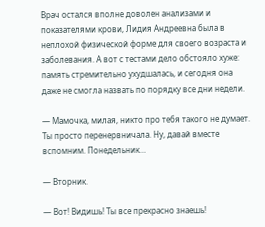Врач остался вполне доволен анализами и показателями крови, Лидия Андреевна была в неплохой физической форме для своего возраста и заболевания. А вот с тестами дело обстояло хуже: память стремительно ухудшалась, и сегодня она даже не смогла назвать по порядку все дни недели.

— Мамочка, милая, никто про тебя такого не думает. Ты просто перенервничала. Ну, давай вместе вспомним. Понедельник…

— Вторник.

— Вот! Видишь! Ты все прекрасно знаешь!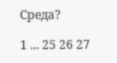Среда?

1 ... 25 26 27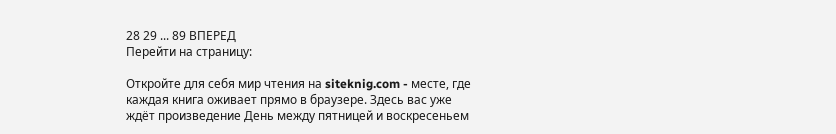28 29 ... 89 ВПЕРЕД
Перейти на страницу:

Откройте для себя мир чтения на siteknig.com - месте, где каждая книга оживает прямо в браузере. Здесь вас уже ждёт произведение День между пятницей и воскресеньем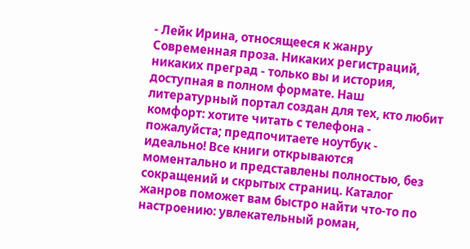- Лейк Ирина, относящееся к жанру Современная проза. Никаких регистраций, никаких преград - только вы и история, доступная в полном формате. Наш литературный портал создан для тех, кто любит комфорт: хотите читать с телефона - пожалуйста; предпочитаете ноутбук - идеально! Все книги открываются моментально и представлены полностью, без сокращений и скрытых страниц. Каталог жанров поможет вам быстро найти что-то по настроению: увлекательный роман,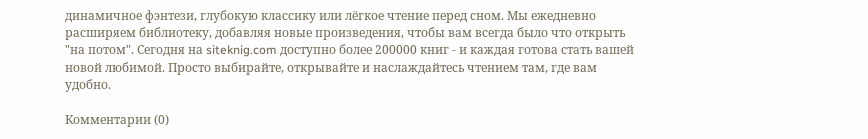динамичное фэнтези, глубокую классику или лёгкое чтение перед сном. Мы ежедневно расширяем библиотеку, добавляя новые произведения, чтобы вам всегда было что открыть "на потом". Сегодня на siteknig.com доступно более 200000 книг - и каждая готова стать вашей новой любимой. Просто выбирайте, открывайте и наслаждайтесь чтением там, где вам удобно.

Комментарии (0)